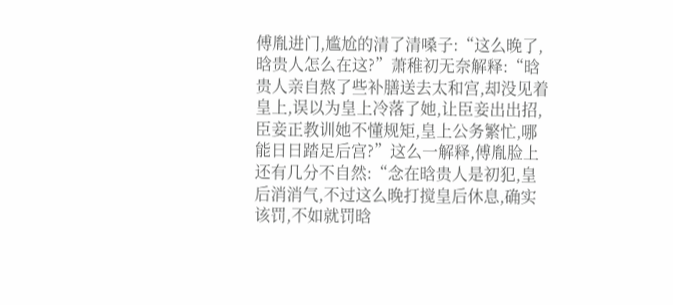傅胤进门,尴尬的清了清嗓子:“这么晚了,晗贵人怎么在这?”萧稚初无奈解释:“晗贵人亲自熬了些补膳送去太和宫,却没见着皇上,误以为皇上冷落了她,让臣妾出出招,臣妾正教训她不懂规矩,皇上公务繁忙,哪能日日踏足后宫?”这么一解释,傅胤脸上还有几分不自然:“念在晗贵人是初犯,皇后消消气,不过这么晚打搅皇后休息,确实该罚,不如就罚晗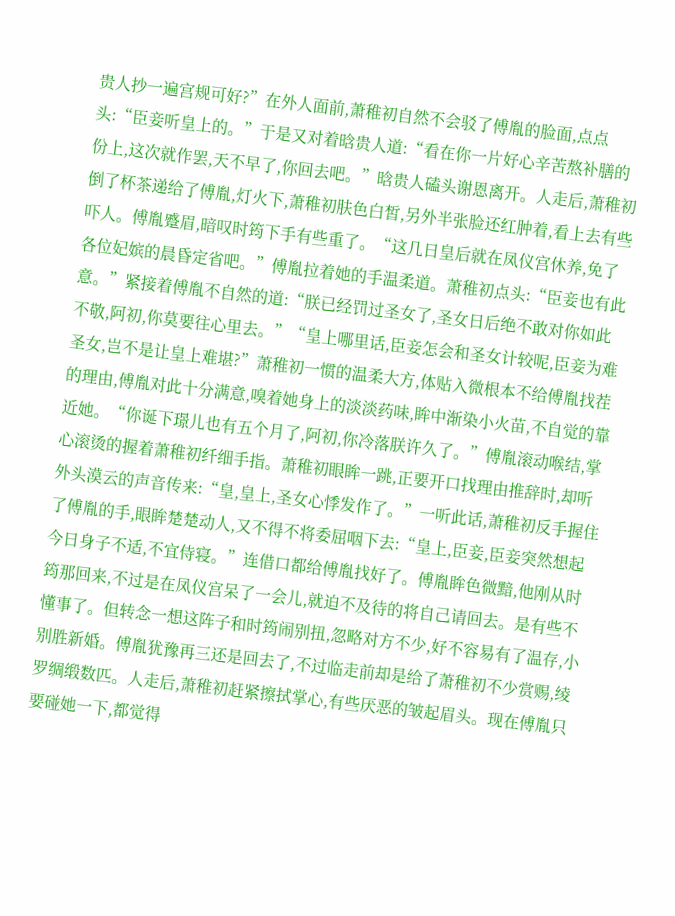贵人抄一遍宫规可好?”在外人面前,萧稚初自然不会驳了傅胤的脸面,点点头:“臣妾听皇上的。”于是又对着晗贵人道:“看在你一片好心辛苦熬补膳的份上,这次就作罢,天不早了,你回去吧。”晗贵人磕头谢恩离开。人走后,萧稚初倒了杯茶递给了傅胤,灯火下,萧稚初肤色白皙,另外半张脸还红肿着,看上去有些吓人。傅胤蹙眉,暗叹时筠下手有些重了。“这几日皇后就在凤仪宫休养,免了各位妃嫔的晨昏定省吧。”傅胤拉着她的手温柔道。萧稚初点头:“臣妾也有此意。”紧接着傅胤不自然的道:“朕已经罚过圣女了,圣女日后绝不敢对你如此不敬,阿初,你莫要往心里去。”“皇上哪里话,臣妾怎会和圣女计较呢,臣妾为难圣女,岂不是让皇上难堪?”萧稚初一惯的温柔大方,体贴入微根本不给傅胤找茬的理由,傅胤对此十分满意,嗅着她身上的淡淡药味,眸中渐染小火苗,不自觉的靠近她。“你诞下璟儿也有五个月了,阿初,你冷落朕许久了。”傅胤滚动喉结,掌心滚烫的握着萧稚初纤细手指。萧稚初眼眸一跳,正要开口找理由推辞时,却听外头漠云的声音传来:“皇,皇上,圣女心悸发作了。”一听此话,萧稚初反手握住了傅胤的手,眼眸楚楚动人,又不得不将委屈咽下去:“皇上,臣妾,臣妾突然想起今日身子不适,不宜侍寝。”连借口都给傅胤找好了。傅胤眸色微黯,他刚从时筠那回来,不过是在凤仪宫呆了一会儿,就迫不及待的将自己请回去。是有些不懂事了。但转念一想这阵子和时筠闹别扭,忽略对方不少,好不容易有了温存,小别胜新婚。傅胤犹豫再三还是回去了,不过临走前却是给了萧稚初不少赏赐,绫罗绸缎数匹。人走后,萧稚初赶紧擦拭掌心,有些厌恶的皱起眉头。现在傅胤只要碰她一下,都觉得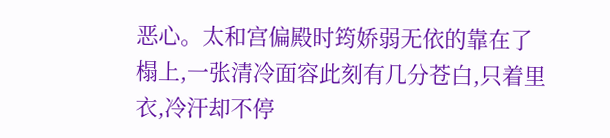恶心。太和宫偏殿时筠娇弱无依的靠在了榻上,一张清冷面容此刻有几分苍白,只着里衣,冷汗却不停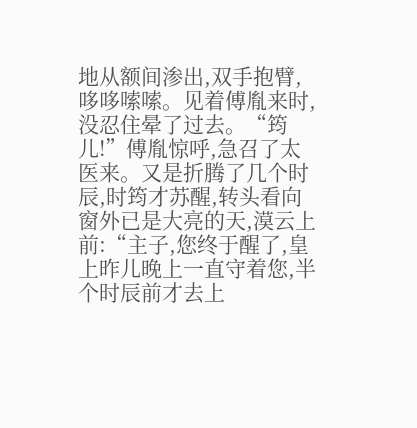地从额间渗出,双手抱臂,哆哆嗦嗦。见着傅胤来时,没忍住晕了过去。“筠儿!”傅胤惊呼,急召了太医来。又是折腾了几个时辰,时筠才苏醒,转头看向窗外已是大亮的天,漠云上前:“主子,您终于醒了,皇上昨儿晚上一直守着您,半个时辰前才去上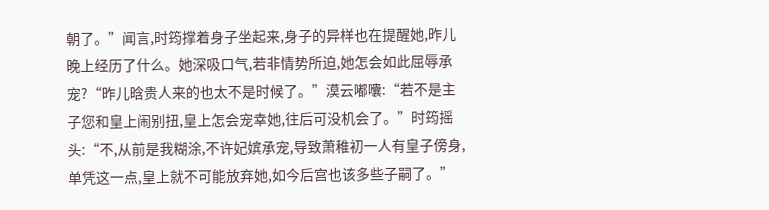朝了。”闻言,时筠撑着身子坐起来,身子的异样也在提醒她,昨儿晚上经历了什么。她深吸口气,若非情势所迫,她怎会如此屈辱承宠?“昨儿晗贵人来的也太不是时候了。”漠云嘟囔:“若不是主子您和皇上闹别扭,皇上怎会宠幸她,往后可没机会了。”时筠摇头:“不,从前是我糊涂,不许妃嫔承宠,导致萧稚初一人有皇子傍身,单凭这一点,皇上就不可能放弃她,如今后宫也该多些子嗣了。”